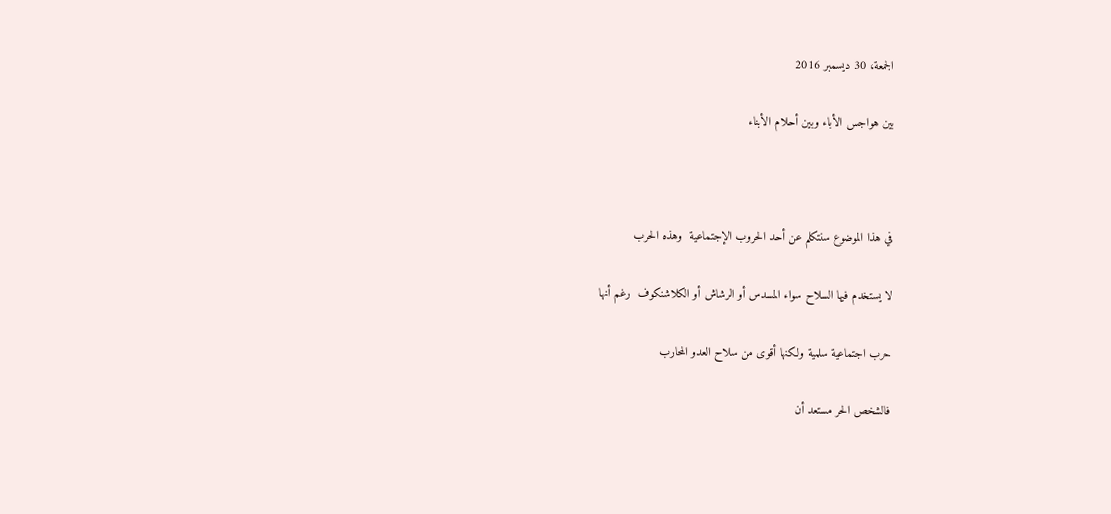الجمعة، 30 ديسمبر 2016

بين هواجس الأباء وبين أحلام الأبناء



في هذا الموضوع سنتكلم عن أحد الحروب الإجتماعية  وهذه الحرب

لا يستخدم فيها السلاح سواء المسدس أو الرشاش أو الكلاشنكوف  رغم أنها

حرب اجتماعية سلمية ولكنها أقوى من سلاح العدو المحارب

فالشخص الحر مستعد أن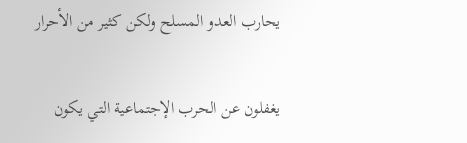يحارب العدو المسلح ولكن كثير من الأحرار

يغفلون عن الحرب الإجتماعية التي يكون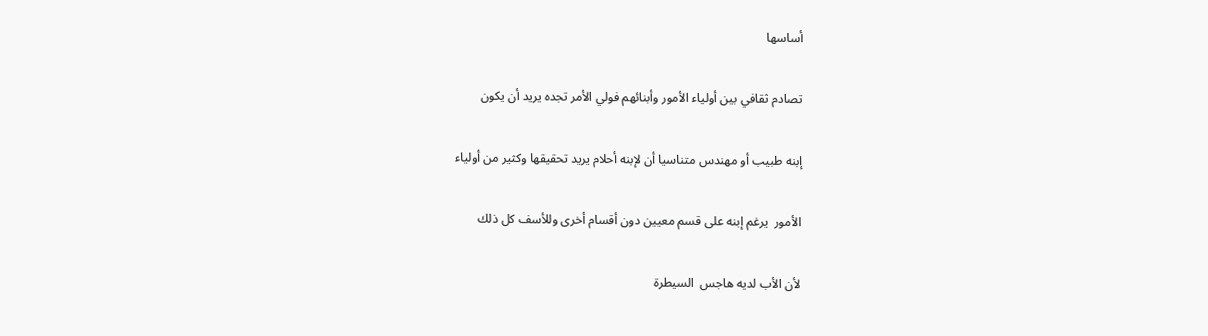أساسها

تصادم ثقافي بين أولياء الأمور وأبنائهم فولي الأمر تجده يريد أن يكون

إبنه طبيب أو مهندس متناسيا أن لإبنه أحلام يريد تحقيقها وكثير من أولياء

الأمور  يرغم إبنه على قسم معيين دون أقسام أخرى وللأسف كل ذلك

لأن الأب لديه هاجس  السيطرة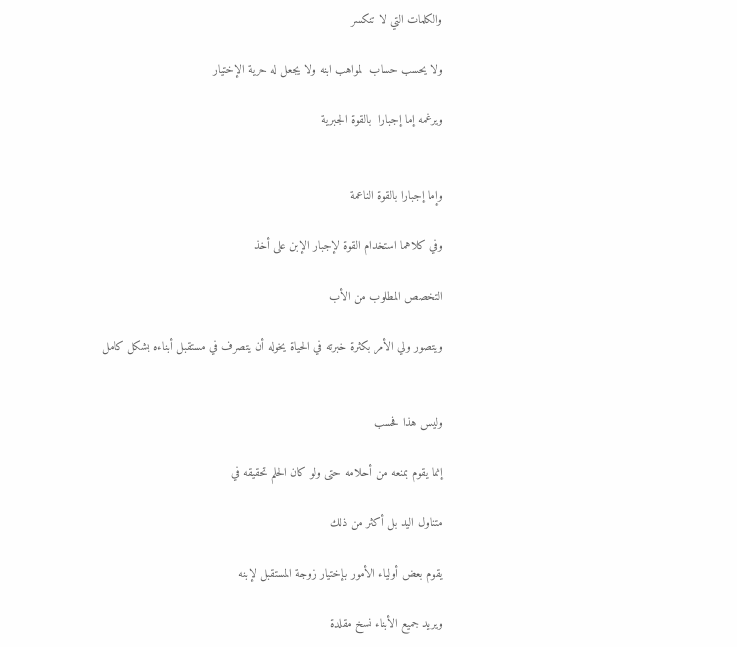والكلمات التي لا تنكسر

ولا يحسب حساب  لمواهب ابنه ولا يجعل له حرية الإختيار

ويرغمه إما إجبارا  بالقوة الجبرية


وإما إجبارا بالقوة الناعمة

وفي كلاهما استخدام القوة لإجبار الإبن على أخذ

التخصص المطلوب من الأب

ويتصور ولي الأمر بكثرة خبرته في الحياة يخوله أن يتصرف في مستقبل أبناءه بشكل كامل


وليس هذا فحسب

إنما يقوم بمنعه من أحلامه حتى ولو كان الحلم تحقيقه في

متناول اليد بل أكثر من ذلك

يقوم بعض أولياء الأمور بإختيار زوجة المستقبل لإبنه

ويريد جميع الأبناء نسخ مقلدة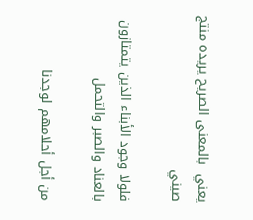يعني  بالمعنى الصريح يريده منتج صيني

فلولا وجود الأبناء الذين يتمتازون بالعناد والصبر والتحمل

من أجل أحلامهم لوجدنا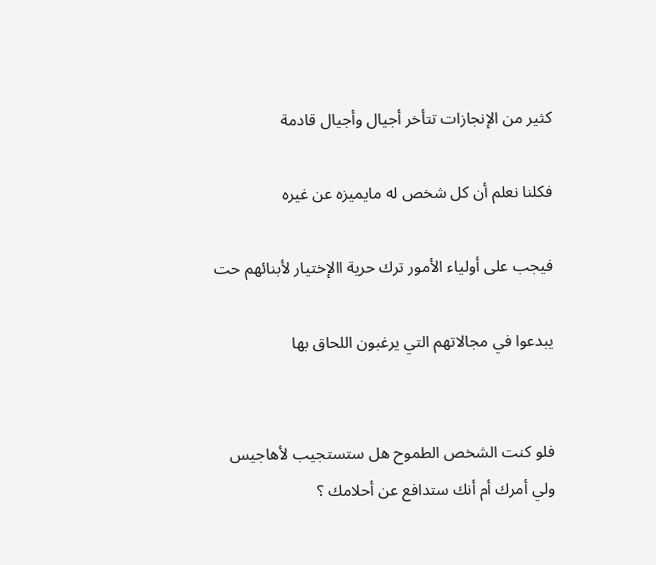كثير من الإنجازات تتأخر أجيال وأجيال قادمة

فكلنا نعلم أن كل شخص له مايميزه عن غيره

فيجب على أولياء الأمور ترك حرية االإختيار لأبنائهم حت

يبدعوا في مجالاتهم التي يرغبون اللحاق بها


فلو كنت الشخص الطموح هل ستستجيب لأهاجيس
ولي أمرك أم أنك ستدافع عن أحلامك ؟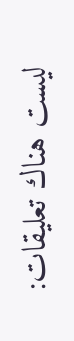ليست هناك تعليقات: